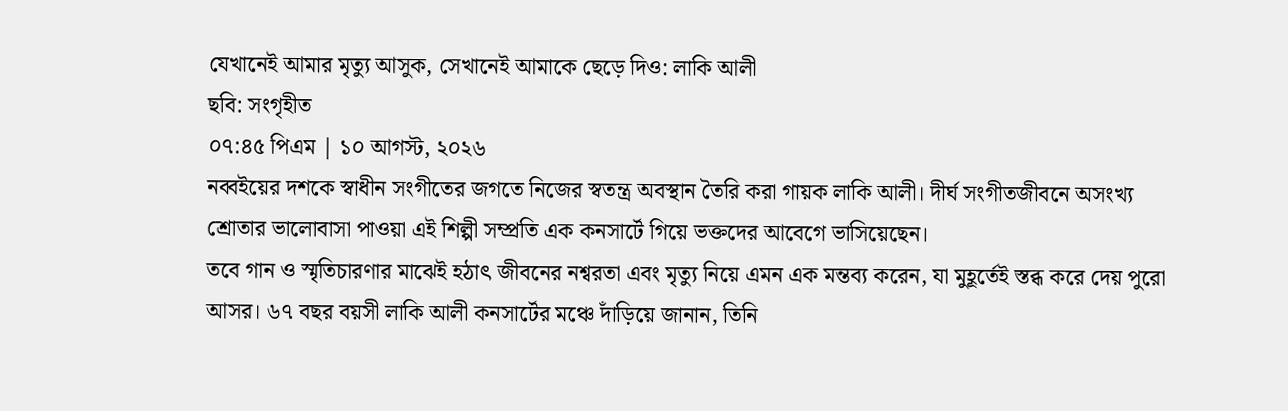যেখানেই আমার মৃত্যু আসুক, সেখানেই আমাকে ছেড়ে দিও: লাকি আলী
ছবি: সংগৃহীত
০৭:৪৫ পিএম | ১০ আগস্ট, ২০২৬
নব্বইয়ের দশকে স্বাধীন সংগীতের জগতে নিজের স্বতন্ত্র অবস্থান তৈরি করা গায়ক লাকি আলী। দীর্ঘ সংগীতজীবনে অসংখ্য শ্রোতার ভালোবাসা পাওয়া এই শিল্পী সম্প্রতি এক কনসার্টে গিয়ে ভক্তদের আবেগে ভাসিয়েছেন।
তবে গান ও স্মৃতিচারণার মাঝেই হঠাৎ জীবনের নশ্বরতা এবং মৃত্যু নিয়ে এমন এক মন্তব্য করেন, যা মুহূর্তেই স্তব্ধ করে দেয় পুরো আসর। ৬৭ বছর বয়সী লাকি আলী কনসার্টের মঞ্চে দাঁড়িয়ে জানান, তিনি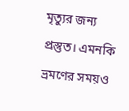মৃত্যুর জন্য প্রস্তুত। এমনকি ভ্রমণের সময়ও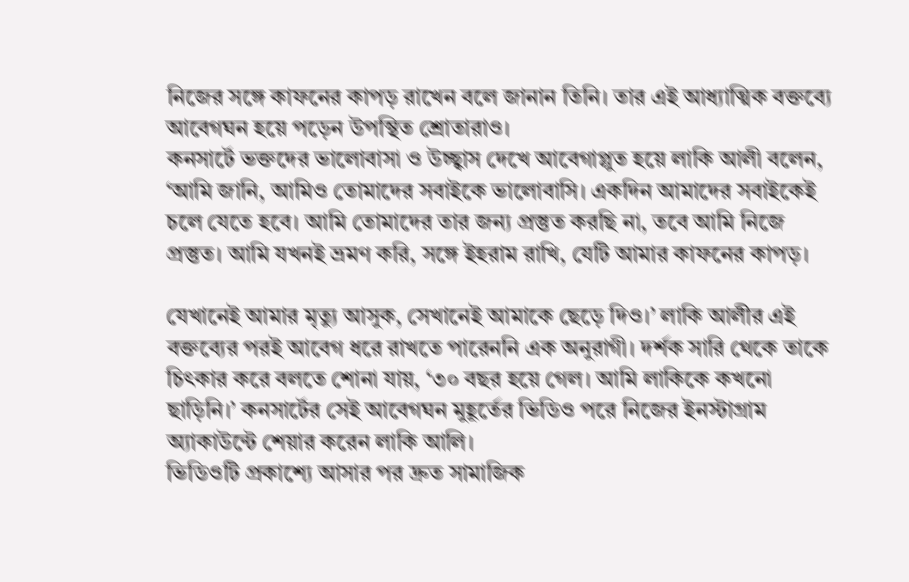নিজের সঙ্গে কাফনের কাপড় রাখেন বলে জানান তিনি। তার এই আধ্যাত্মিক বক্তব্যে আবেগঘন হয়ে পড়েন উপস্থিত শ্রোতারাও।
কনসার্টে ভক্তদের ভালোবাসা ও উচ্ছ্বাস দেখে আবেগাপ্লুত হয়ে লাকি আলী বলেন, ‘আমি জানি, আমিও তোমাদের সবাইকে ভালোবাসি। একদিন আমাদের সবাইকেই চলে যেতে হবে। আমি তোমাদের তার জন্য প্রস্তুত করছি না, তবে আমি নিজে প্রস্তুত। আমি যখনই ভ্রমণ করি, সঙ্গে ইহরাম রাখি, যেটি আমার কাফনের কাপড়।

যেখানেই আমার মৃত্যু আসুক, সেখানেই আমাকে ছেড়ে দিও।’ লাকি আলীর এই বক্তব্যের পরই আবেগ ধরে রাখতে পারেননি এক অনুরাগী। দর্শক সারি থেকে তাকে চিৎকার করে বলতে শোনা যায়, ‘৩০ বছর হয়ে গেল। আমি লাকিকে কখনো ছাড়িনি।’ কনসার্টের সেই আবেগঘন মুহূর্তের ভিডিও পরে নিজের ইনস্টাগ্রাম অ্যাকাউন্টে শেয়ার করেন লাকি আলি।
ভিডিওটি প্রকাশ্যে আসার পর দ্রুত সামাজিক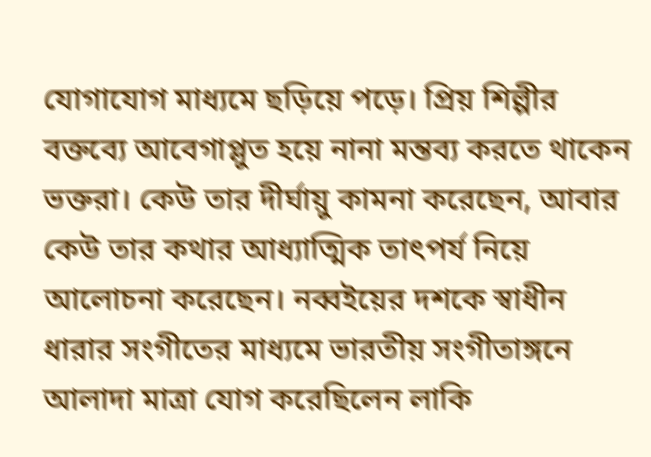যোগাযোগ মাধ্যমে ছড়িয়ে পড়ে। প্রিয় শিল্পীর বক্তব্যে আবেগাপ্লুত হয়ে নানা মন্তব্য করতে থাকেন ভক্তরা। কেউ তার দীর্ঘায়ু কামনা করেছেন, আবার কেউ তার কথার আধ্যাত্মিক তাৎপর্য নিয়ে আলোচনা করেছেন। নব্বইয়ের দশকে স্বাধীন ধারার সংগীতের মাধ্যমে ভারতীয় সংগীতাঙ্গনে আলাদা মাত্রা যোগ করেছিলেন লাকি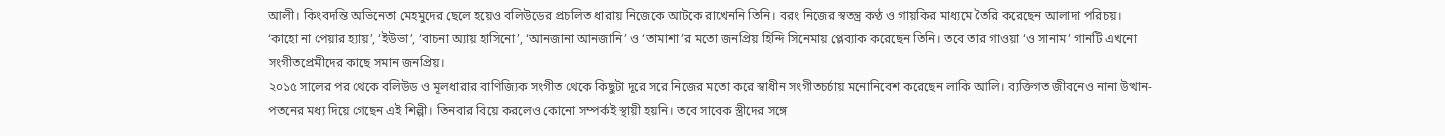আলী। কিংবদন্তি অভিনেতা মেহমুদের ছেলে হয়েও বলিউডের প্রচলিত ধারায় নিজেকে আটকে রাখেননি তিনি। বরং নিজের স্বতন্ত্র কণ্ঠ ও গায়কির মাধ্যমে তৈরি করেছেন আলাদা পরিচয়।
‘কাহো না পেয়ার হ্যায়’, ‘ইউভা’, ‘বাচনা অ্যায় হাসিনো’, ‘আনজানা আনজানি’ ও ‘তামাশা’র মতো জনপ্রিয় হিন্দি সিনেমায় প্লেব্যাক করেছেন তিনি। তবে তার গাওয়া ‘ও সানাম’ গানটি এখনো সংগীতপ্রেমীদের কাছে সমান জনপ্রিয়।
২০১৫ সালের পর থেকে বলিউড ও মূলধারার বাণিজ্যিক সংগীত থেকে কিছুটা দূরে সরে নিজের মতো করে স্বাধীন সংগীতচর্চায় মনোনিবেশ করেছেন লাকি আলি। ব্যক্তিগত জীবনেও নানা উত্থান-পতনের মধ্য দিয়ে গেছেন এই শিল্পী। তিনবার বিয়ে করলেও কোনো সম্পর্কই স্থায়ী হয়নি। তবে সাবেক স্ত্রীদের সঙ্গে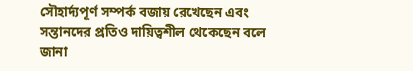সৌহার্দ্যপূর্ণ সম্পর্ক বজায় রেখেছেন এবং সন্তানদের প্রতিও দায়িত্বশীল থেকেছেন বলে জানা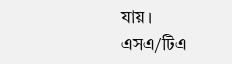যায়।
এসএ/টিএ